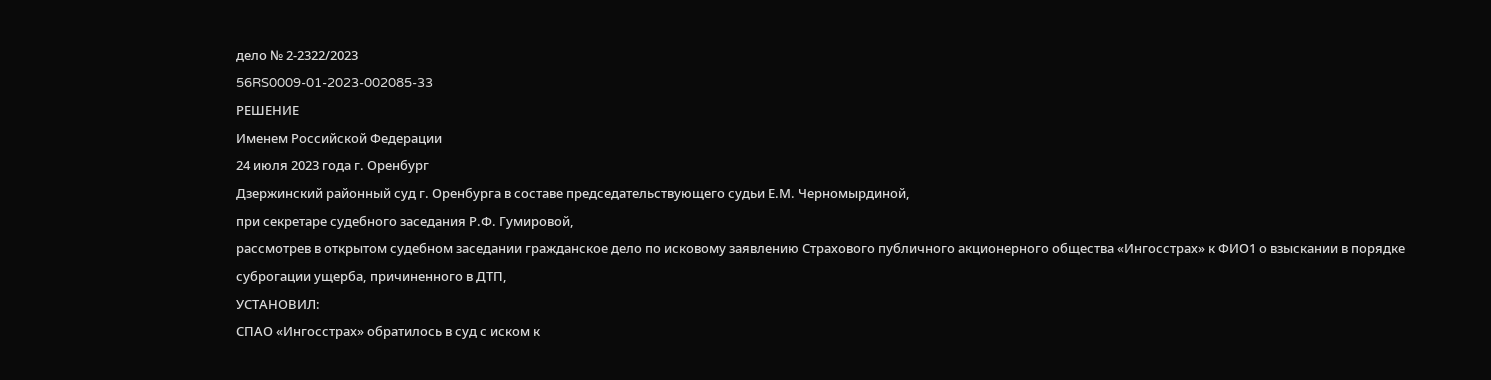дело № 2-2322/2023
56RS0009-01-2023-002085-33
РЕШЕНИЕ
Именем Российской Федерации
24 июля 2023 года г. Оренбург
Дзержинский районный суд г. Оренбурга в составе председательствующего судьи Е.М. Черномырдиной,
при секретаре судебного заседания Р.Ф. Гумировой,
рассмотрев в открытом судебном заседании гражданское дело по исковому заявлению Страхового публичного акционерного общества «Ингосстрах» к ФИО1 о взыскании в порядке суброгации ущерба, причиненного в ДТП,
УСТАНОВИЛ:
СПАО «Ингосстрах» обратилось в суд с иском к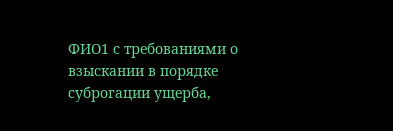ФИО1 с требованиями о взыскании в порядке суброгации ущерба,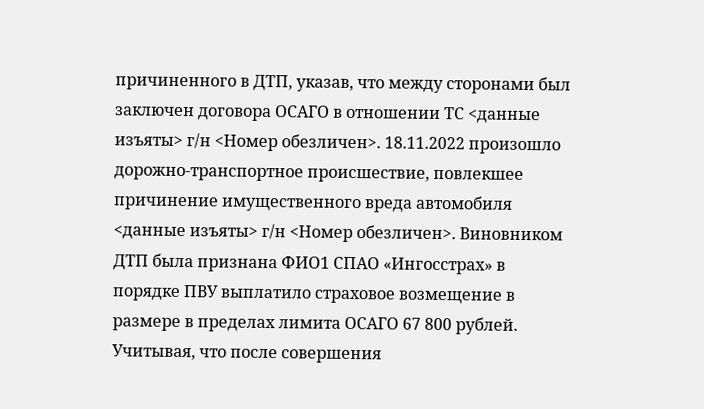причиненного в ДТП, указав, что между сторонами был заключен договора ОСАГО в отношении ТС <данные изъяты> г/н <Номер обезличен>. 18.11.2022 произошло дорожно-транспортное происшествие, повлекшее причинение имущественного вреда автомобиля <данные изъяты> г/н <Номер обезличен>. Виновником ДТП была признана ФИО1 СПАО «Ингосстрах» в порядке ПВУ выплатило страховое возмещение в размере в пределах лимита ОСАГО 67 800 рублей.
Учитывая, что после совершения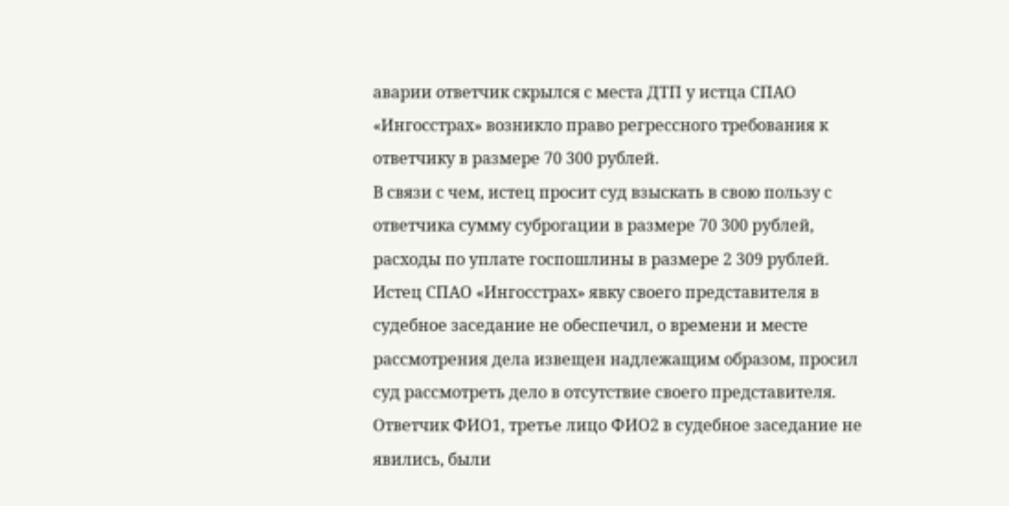аварии ответчик скрылся с места ДТП у истца СПАО «Ингосстрах» возникло право регрессного требования к ответчику в размере 70 300 рублей.
В связи с чем, истец просит суд взыскать в свою пользу с ответчика сумму суброгации в размере 70 300 рублей, расходы по уплате госпошлины в размере 2 309 рублей.
Истец СПАО «Ингосстрах» явку своего представителя в судебное заседание не обеспечил, о времени и месте рассмотрения дела извещен надлежащим образом, просил суд рассмотреть дело в отсутствие своего представителя.
Ответчик ФИО1, третье лицо ФИО2 в судебное заседание не явились, были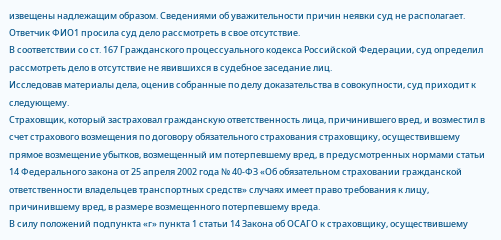извещены надлежащим образом. Сведениями об уважительности причин неявки суд не располагает.
Ответчик ФИО1 просила суд дело рассмотреть в свое отсутствие.
В соответствии со ст. 167 Гражданского процессуального кодекса Российской Федерации, суд определил рассмотреть дело в отсутствие не явившихся в судебное заседание лиц.
Исследовав материалы дела, оценив собранные по делу доказательства в совокупности, суд приходит к следующему.
Страховщик, который застраховал гражданскую ответственность лица, причинившего вред, и возместил в счет страхового возмещения по договору обязательного страхования страховщику, осуществившему прямое возмещение убытков, возмещенный им потерпевшему вред, в предусмотренных нормами статьи 14 Федерального закона от 25 апреля 2002 года № 40-ФЗ «Об обязательном страховании гражданской ответственности владельцев транспортных средств» случаях имеет право требования к лицу, причинившему вред, в размере возмещенного потерпевшему вреда.
В силу положений подпункта «г» пункта 1 статьи 14 Закона об ОСАГО к страховщику, осуществившему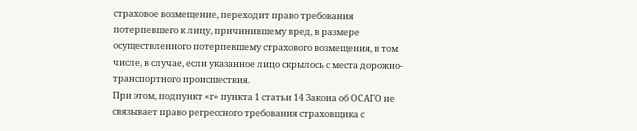страховое возмещение, переходит право требования потерпевшего к лицу, причинившему вред, в размере осуществленного потерпевшему страхового возмещения, в том числе, в случае, если указанное лицо скрылось с места дорожно-транспортного происшествия.
При этом, подпункт «г» пункта 1 статьи 14 Закона об ОСАГО не связывает право регрессного требования страховщика с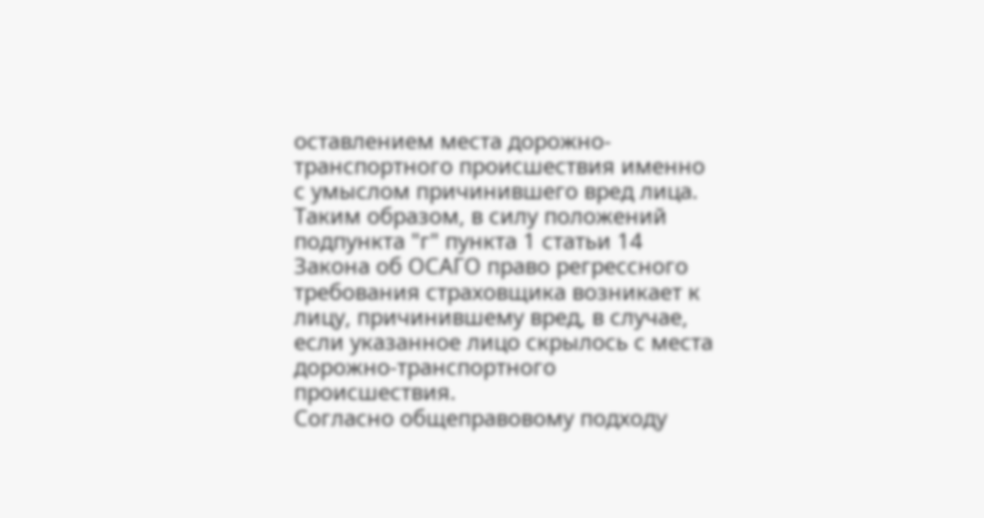оставлением места дорожно-транспортного происшествия именно с умыслом причинившего вред лица.
Таким образом, в силу положений подпункта "г" пункта 1 статьи 14 Закона об ОСАГО право регрессного требования страховщика возникает к лицу, причинившему вред, в случае, если указанное лицо скрылось с места дорожно-транспортного происшествия.
Согласно общеправовому подходу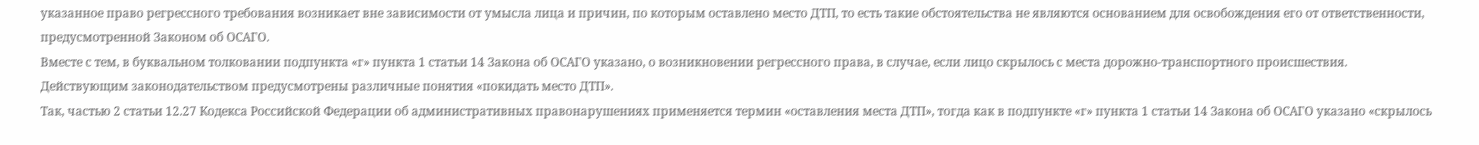указанное право регрессного требования возникает вне зависимости от умысла лица и причин, по которым оставлено место ДТП, то есть такие обстоятельства не являются основанием для освобождения его от ответственности, предусмотренной Законом об ОСАГО.
Вместе с тем, в буквальном толковании подпункта «г» пункта 1 статьи 14 Закона об ОСАГО указано, о возникновении регрессного права, в случае, если лицо скрылось с места дорожно-транспортного происшествия.
Действующим законодательством предусмотрены различные понятия «покидать место ДТП».
Так, частью 2 статьи 12.27 Кодекса Российской Федерации об административных правонарушениях применяется термин «оставления места ДТП», тогда как в подпункте «г» пункта 1 статьи 14 Закона об ОСАГО указано «скрылось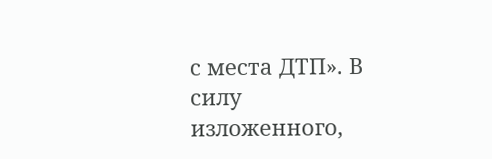с места ДТП». В силу изложенного,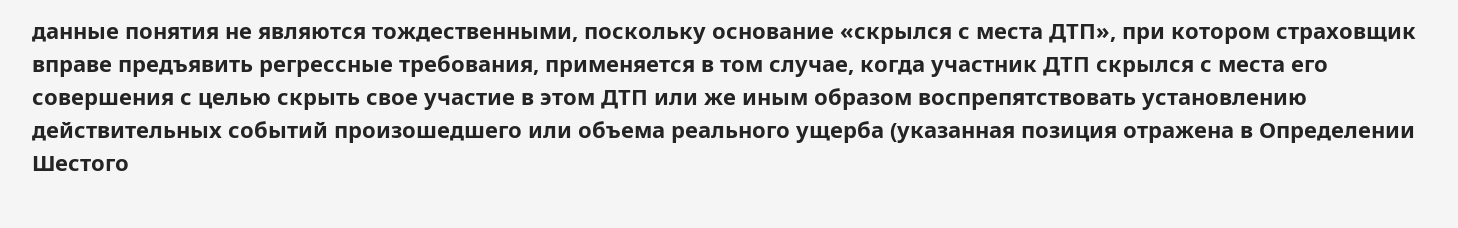данные понятия не являются тождественными, поскольку основание «скрылся с места ДТП», при котором страховщик вправе предъявить регрессные требования, применяется в том случае, когда участник ДТП скрылся с места его совершения с целью скрыть свое участие в этом ДТП или же иным образом воспрепятствовать установлению действительных событий произошедшего или объема реального ущерба (указанная позиция отражена в Определении Шестого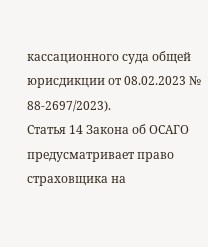кассационного суда общей юрисдикции от 08.02.2023 № 88-2697/2023).
Статья 14 Закона об ОСАГО предусматривает право страховщика на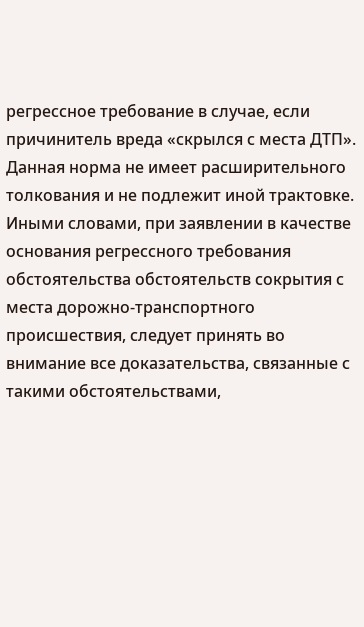регрессное требование в случае, если причинитель вреда «скрылся с места ДТП». Данная норма не имеет расширительного толкования и не подлежит иной трактовке.
Иными словами, при заявлении в качестве основания регрессного требования обстоятельства обстоятельств сокрытия с места дорожно-транспортного происшествия, следует принять во внимание все доказательства, связанные с такими обстоятельствами,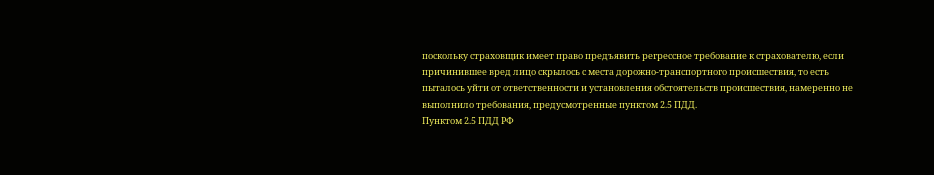поскольку страховщик имеет право предъявить регрессное требование к страхователю, если причинившее вред лицо скрылось с места дорожно-транспортного происшествия, то есть пыталось уйти от ответственности и установления обстоятельств происшествия, намеренно не выполнило требования, предусмотренные пунктом 2.5 ПДД.
Пунктом 2.5 ПДД РФ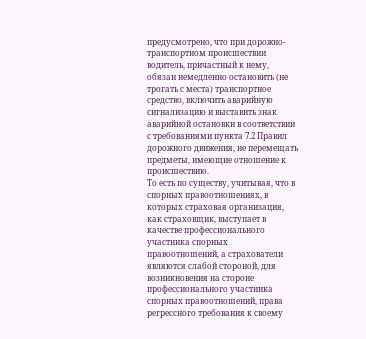предусмотрено, что при дорожно-транспортном происшествии водитель, причастный к нему, обязан немедленно остановить (не трогать с места) транспортное средство, включить аварийную сигнализацию и выставить знак аварийной остановки в соответствии с требованиями пункта 7.2 Правил дорожного движения, не перемещать предметы, имеющие отношение к происшествию.
То есть по существу, учитывая, что в спорных правоотношениях, в которых страховая организация, как страховщик, выступает в качестве профессионального участника спорных правоотношений, а страхователи являются слабой стороной, для возникновения на стороне профессионального участника спорных правоотношений, права регрессного требования к своему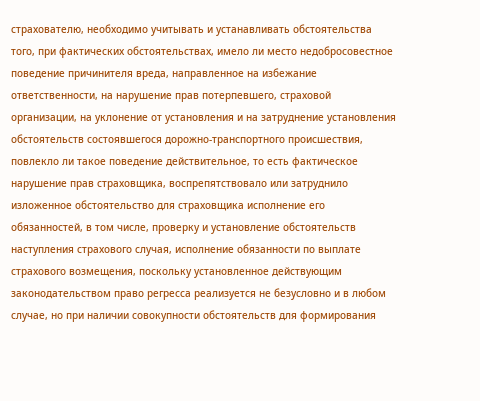страхователю, необходимо учитывать и устанавливать обстоятельства того, при фактических обстоятельствах, имело ли место недобросовестное поведение причинителя вреда, направленное на избежание ответственности, на нарушение прав потерпевшего, страховой организации, на уклонение от установления и на затруднение установления обстоятельств состоявшегося дорожно-транспортного происшествия, повлекло ли такое поведение действительное, то есть фактическое нарушение прав страховщика, воспрепятствовало или затруднило изложенное обстоятельство для страховщика исполнение его обязанностей, в том числе, проверку и установление обстоятельств наступления страхового случая, исполнение обязанности по выплате страхового возмещения, поскольку установленное действующим законодательством право регресса реализуется не безусловно и в любом случае, но при наличии совокупности обстоятельств для формирования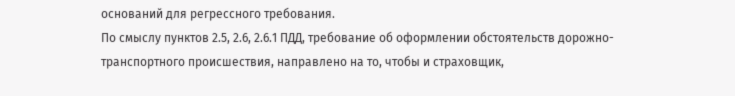оснований для регрессного требования.
По смыслу пунктов 2.5, 2.6, 2.6.1 ПДД, требование об оформлении обстоятельств дорожно-транспортного происшествия, направлено на то, чтобы и страховщик,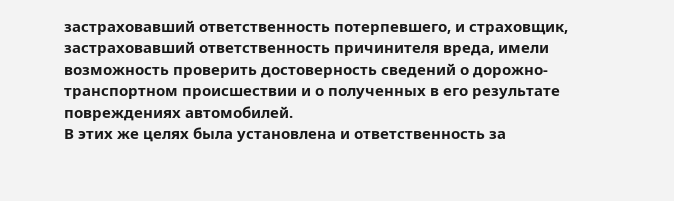застраховавший ответственность потерпевшего, и страховщик, застраховавший ответственность причинителя вреда, имели возможность проверить достоверность сведений о дорожно-транспортном происшествии и о полученных в его результате повреждениях автомобилей.
В этих же целях была установлена и ответственность за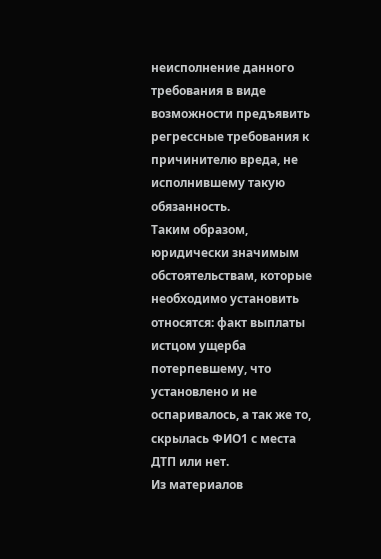неисполнение данного требования в виде возможности предъявить регрессные требования к причинителю вреда, не исполнившему такую обязанность.
Таким образом, юридически значимым обстоятельствам, которые необходимо установить относятся: факт выплаты истцом ущерба потерпевшему, что установлено и не оспаривалось, а так же то, скрылась ФИО1 с места ДТП или нет.
Из материалов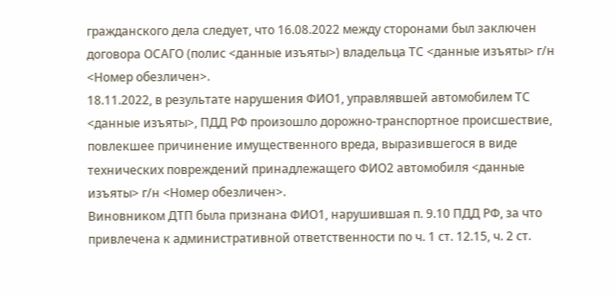гражданского дела следует, что 16.08.2022 между сторонами был заключен договора ОСАГО (полис <данные изъяты>) владельца ТС <данные изъяты> г/н <Номер обезличен>.
18.11.2022, в результате нарушения ФИО1, управлявшей автомобилем ТС <данные изъяты>, ПДД РФ произошло дорожно-транспортное происшествие, повлекшее причинение имущественного вреда, выразившегося в виде технических повреждений принадлежащего ФИО2 автомобиля <данные изъяты> г/н <Номер обезличен>.
Виновником ДТП была признана ФИО1, нарушившая п. 9.10 ПДД РФ, за что привлечена к административной ответственности по ч. 1 ст. 12.15, ч. 2 ст.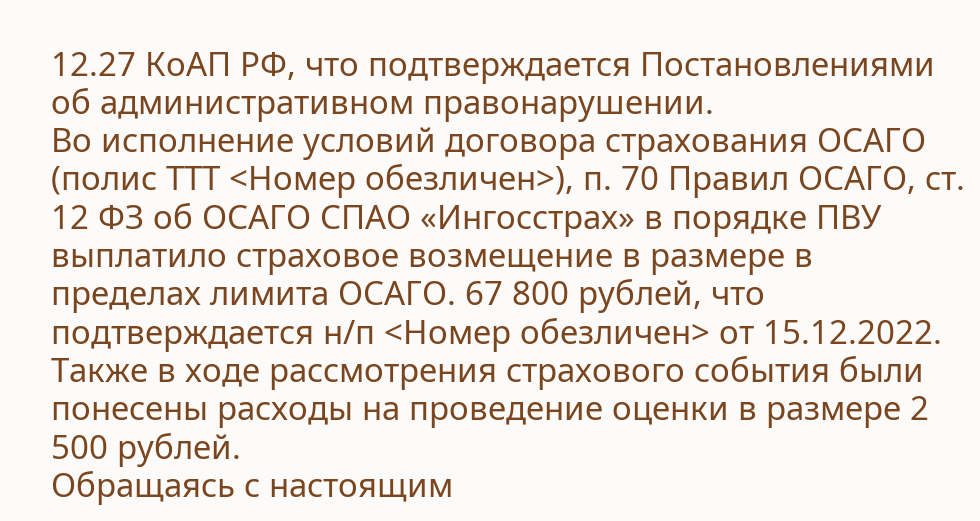12.27 КоАП РФ, что подтверждается Постановлениями об административном правонарушении.
Во исполнение условий договора страхования ОСАГО (полис ТТТ <Номер обезличен>), п. 70 Правил ОСАГО, ст. 12 ФЗ об ОСАГО СПАО «Ингосстрах» в порядке ПВУ выплатило страховое возмещение в размере в пределах лимита ОСАГО. 67 800 рублей, что подтверждается н/п <Номер обезличен> от 15.12.2022.
Также в ходе рассмотрения страхового события были понесены расходы на проведение оценки в размере 2 500 рублей.
Обращаясь с настоящим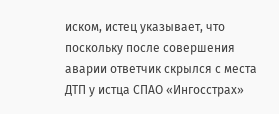иском, истец указывает, что поскольку после совершения аварии ответчик скрылся с места ДТП у истца СПАО «Ингосстрах»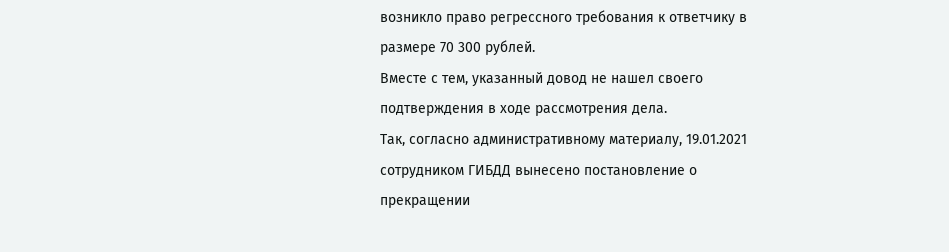возникло право регрессного требования к ответчику в размере 70 300 рублей.
Вместе с тем, указанный довод не нашел своего подтверждения в ходе рассмотрения дела.
Так, согласно административному материалу, 19.01.2021 сотрудником ГИБДД вынесено постановление о прекращении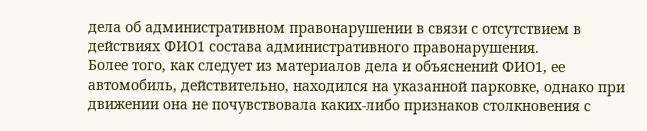дела об административном правонарушении в связи с отсутствием в действиях ФИО1 состава административного правонарушения.
Более того, как следует из материалов дела и объяснений ФИО1, ее автомобиль, действительно, находился на указанной парковке, однако при движении она не почувствовала каких-либо признаков столкновения с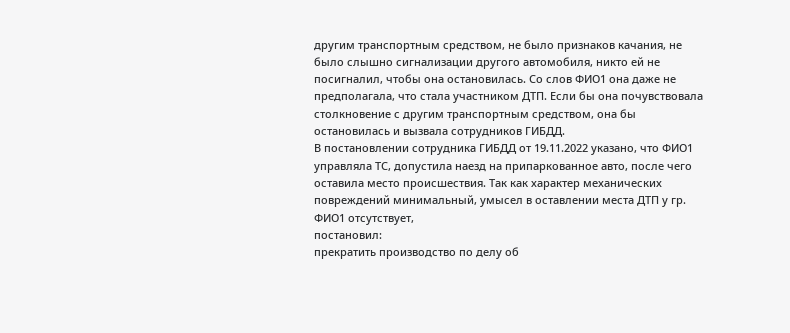другим транспортным средством, не было признаков качания, не было слышно сигнализации другого автомобиля, никто ей не посигналил, чтобы она остановилась. Со слов ФИО1 она даже не предполагала, что стала участником ДТП. Если бы она почувствовала столкновение с другим транспортным средством, она бы остановилась и вызвала сотрудников ГИБДД.
В постановлении сотрудника ГИБДД от 19.11.2022 указано, что ФИО1 управляла ТС, допустила наезд на припаркованное авто, после чего оставила место происшествия. Так как характер механических повреждений минимальный, умысел в оставлении места ДТП у гр. ФИО1 отсутствует,
постановил:
прекратить производство по делу об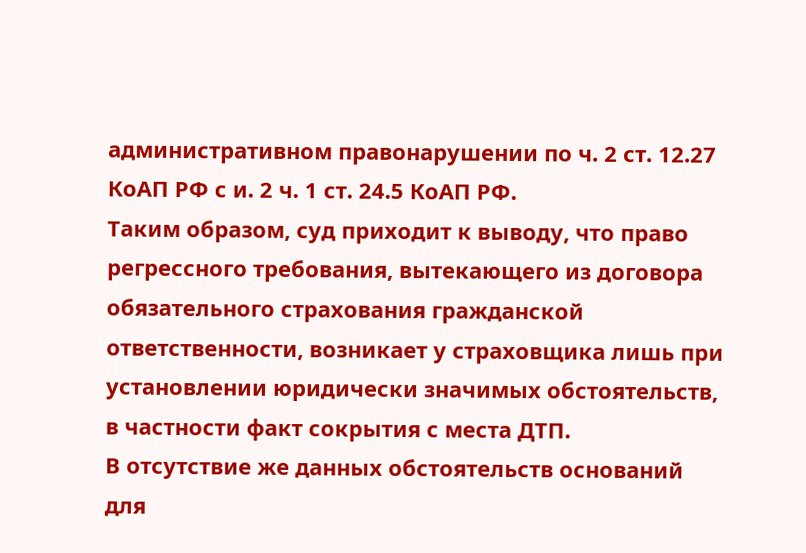административном правонарушении по ч. 2 ст. 12.27 КоАП РФ с и. 2 ч. 1 ст. 24.5 КоАП РФ.
Таким образом, суд приходит к выводу, что право регрессного требования, вытекающего из договора обязательного страхования гражданской ответственности, возникает у страховщика лишь при установлении юридически значимых обстоятельств, в частности факт сокрытия с места ДТП.
В отсутствие же данных обстоятельств оснований для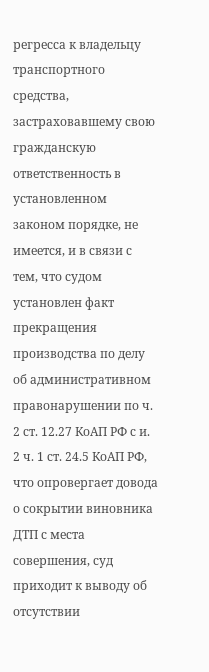регресса к владельцу транспортного средства, застраховавшему свою гражданскую ответственность в установленном законом порядке, не имеется, и в связи с тем, что судом установлен факт прекращения производства по делу об административном правонарушении по ч. 2 ст. 12.27 КоАП РФ с и. 2 ч. 1 ст. 24.5 КоАП РФ, что опровергает довода о сокрытии виновника ДТП с места совершения, суд приходит к выводу об отсутствии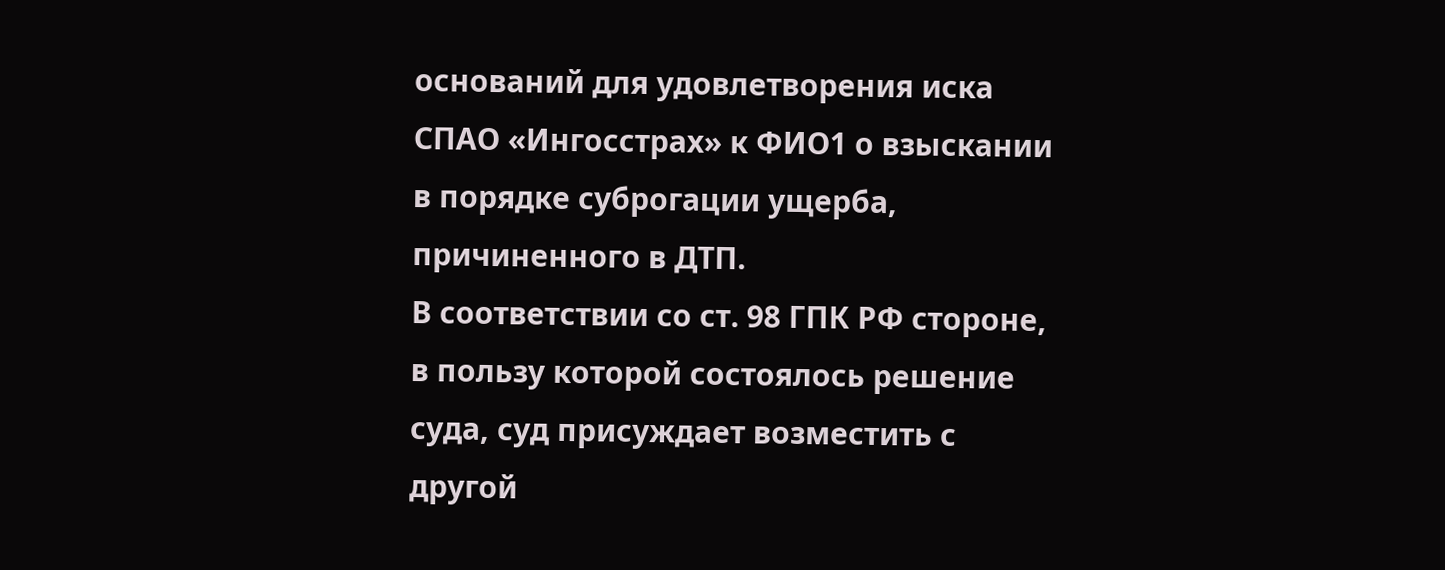оснований для удовлетворения иска СПАО «Ингосстрах» к ФИО1 о взыскании в порядке суброгации ущерба, причиненного в ДТП.
В соответствии со ст. 98 ГПК РФ стороне, в пользу которой состоялось решение суда, суд присуждает возместить с другой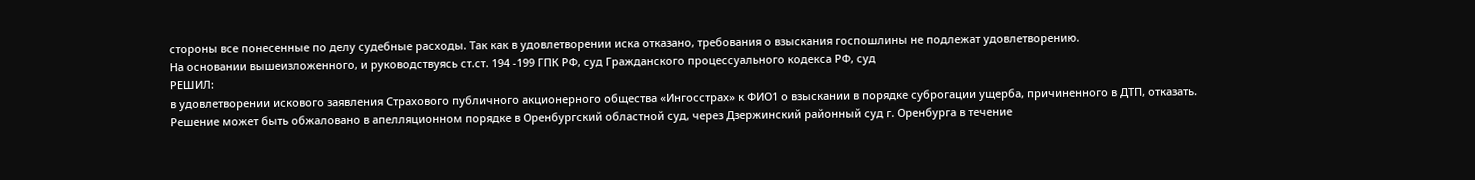стороны все понесенные по делу судебные расходы. Так как в удовлетворении иска отказано, требования о взыскания госпошлины не подлежат удовлетворению.
На основании вышеизложенного, и руководствуясь ст.ст. 194 -199 ГПК РФ, суд Гражданского процессуального кодекса РФ, суд
РЕШИЛ:
в удовлетворении искового заявления Страхового публичного акционерного общества «Ингосстрах» к ФИО1 о взыскании в порядке суброгации ущерба, причиненного в ДТП, отказать.
Решение может быть обжаловано в апелляционном порядке в Оренбургский областной суд, через Дзержинский районный суд г. Оренбурга в течение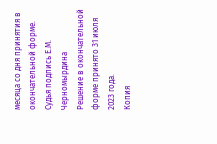месяца со дня принятия в окончательной форме.
Судья подпись Е.М. Черномырдина
Решение в окончательной форме принято 31 июля 2023 года.
Копия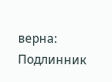верна:
Подлинник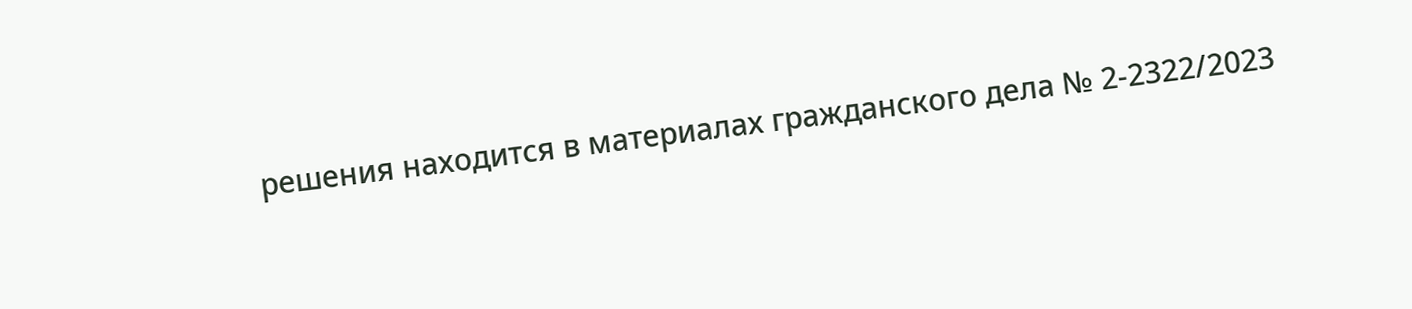решения находится в материалах гражданского дела № 2-2322/2023